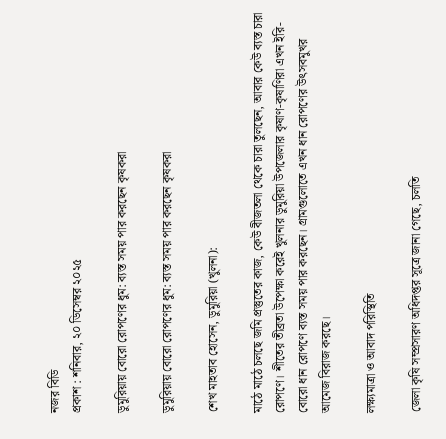নজর বিডি
প্রকাশ : শনিবার, ২০ ডিসেম্বর ২০২৫

ডুমুরিয়ায় বোরো রোপণের ধুম: ব্যস্ত সময় পার করছেন কৃষকরা

ডুমুরিয়ায় বোরো রোপণের ধুম: ব্যস্ত সময় পার করছেন কৃষকরা

শেখ মাহতাব হোসেন, ডুমুরিয়া (খুলনা):

মাঠে মাঠে চলছে জমি প্রস্তুতের কাজ, কেউ বীজতলা থেকে চারা তুলছেন, আবার কেউ ব্যস্ত চারা রোপণে। শীতের তীব্রতা উপেক্ষা করেই খুলনার ডুমুরিয়া উপজেলার কৃষাণ-কৃষাণিরা এখন ইরি-বোরো ধান রোপণে ব্যস্ত সময় পার করছেন। গ্রামগুলোতে এখন ধান রোপণের উৎসবমুখর আমেজ বিরাজ করছে।

লক্ষ্যমাত্রা ও আবাদ পরিস্থিতি

জেলা কৃষি সম্প্রসারণ অধিদপ্তর সূত্রে জানা গেছে, চলতি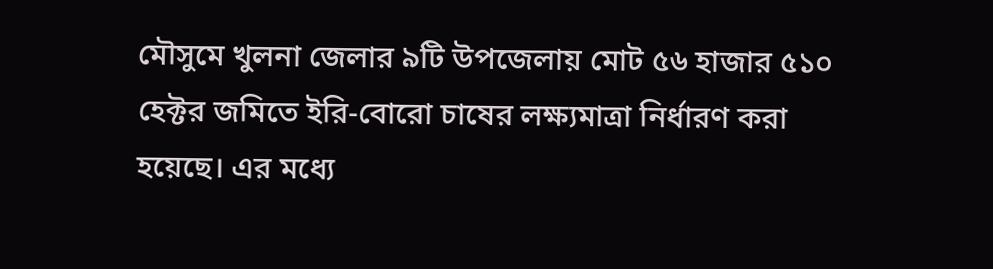মৌসুমে খুলনা জেলার ৯টি উপজেলায় মোট ৫৬ হাজার ৫১০ হেক্টর জমিতে ইরি-বোরো চাষের লক্ষ্যমাত্রা নির্ধারণ করা হয়েছে। এর মধ্যে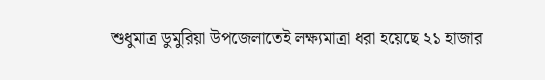শুধুমাত্র ডুমুরিয়া উপজেলাতেই লক্ষ্যমাত্রা ধরা হয়েছে ২১ হাজার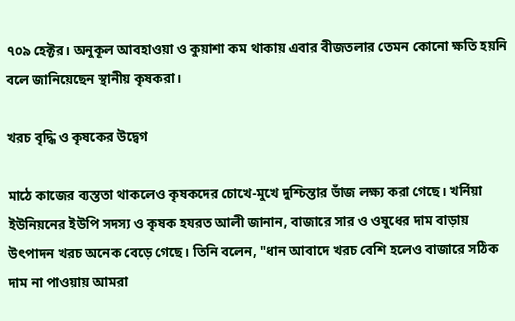৭০৯ হেক্টর। অনুকূল আবহাওয়া ও কুয়াশা কম থাকায় এবার বীজতলার তেমন কোনো ক্ষতি হয়নি বলে জানিয়েছেন স্থানীয় কৃষকরা।

খরচ বৃদ্ধি ও কৃষকের উদ্বেগ

মাঠে কাজের ব্যস্ততা থাকলেও কৃষকদের চোখে-মুখে দুশ্চিন্তার ভাঁজ লক্ষ্য করা গেছে। খর্নিয়া ইউনিয়নের ইউপি সদস্য ও কৃষক হযরত আলী জানান, বাজারে সার ও ওষুধের দাম বাড়ায় উৎপাদন খরচ অনেক বেড়ে গেছে। তিনি বলেন, "ধান আবাদে খরচ বেশি হলেও বাজারে সঠিক দাম না পাওয়ায় আমরা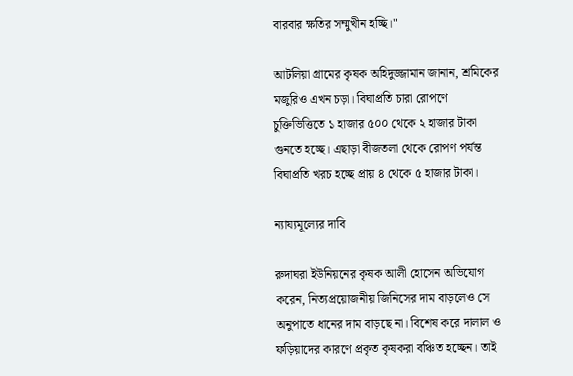বারবার ক্ষতির সম্মুখীন হচ্ছি।"

আটলিয়া গ্রামের কৃষক অহিদুজ্জামান জানান, শ্রমিকের মজুরিও এখন চড়া। বিঘাপ্রতি চারা রোপণে চুক্তিভিত্তিতে ১ হাজার ৫০০ থেকে ২ হাজার টাকা গুনতে হচ্ছে। এছাড়া বীজতলা থেকে রোপণ পর্যন্ত বিঘাপ্রতি খরচ হচ্ছে প্রায় ৪ থেকে ৫ হাজার টাকা।

ন্যায্যমূল্যের দাবি

রুদাঘরা ইউনিয়নের কৃষক আলী হোসেন অভিযোগ করেন, নিত্যপ্রয়োজনীয় জিনিসের দাম বাড়লেও সে অনুপাতে ধানের দাম বাড়ছে না। বিশেষ করে দালাল ও ফড়িয়াদের কারণে প্রকৃত কৃষকরা বঞ্চিত হচ্ছেন। তাই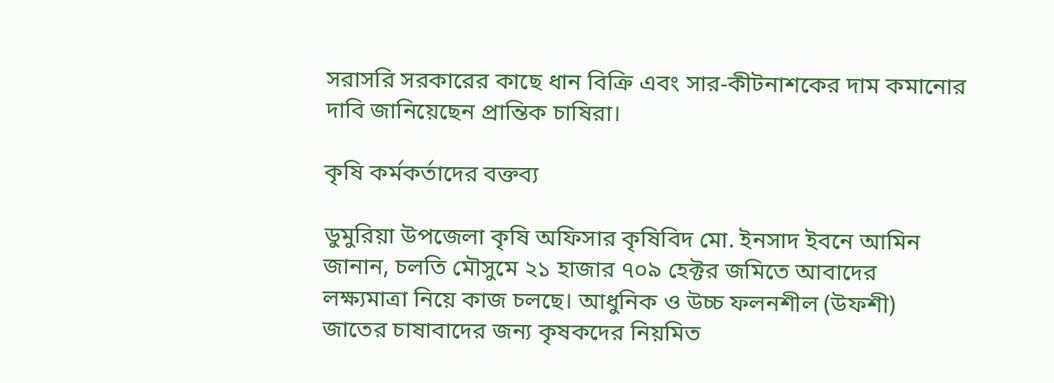সরাসরি সরকারের কাছে ধান বিক্রি এবং সার-কীটনাশকের দাম কমানোর দাবি জানিয়েছেন প্রান্তিক চাষিরা।

কৃষি কর্মকর্তাদের বক্তব্য

ডুমুরিয়া উপজেলা কৃষি অফিসার কৃষিবিদ মো. ইনসাদ ইবনে আমিন জানান, চলতি মৌসুমে ২১ হাজার ৭০৯ হেক্টর জমিতে আবাদের লক্ষ্যমাত্রা নিয়ে কাজ চলছে। আধুনিক ও উচ্চ ফলনশীল (উফশী) জাতের চাষাবাদের জন্য কৃষকদের নিয়মিত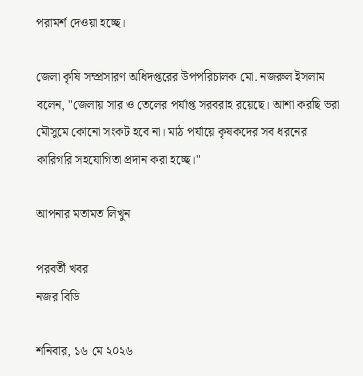পরামর্শ দেওয়া হচ্ছে।

জেলা কৃষি সম্প্রসারণ অধিদপ্তরের উপপরিচালক মো. নজরুল ইসলাম বলেন, "জেলায় সার ও তেলের পর্যাপ্ত সরবরাহ রয়েছে। আশা করছি ভরা মৌসুমে কোনো সংকট হবে না। মাঠ পর্যায়ে কৃষকদের সব ধরনের কারিগরি সহযোগিতা প্রদান করা হচ্ছে।"

আপনার মতামত লিখুন

পরবর্তী খবর
নজর বিডি

শনিবার, ১৬ মে ২০২৬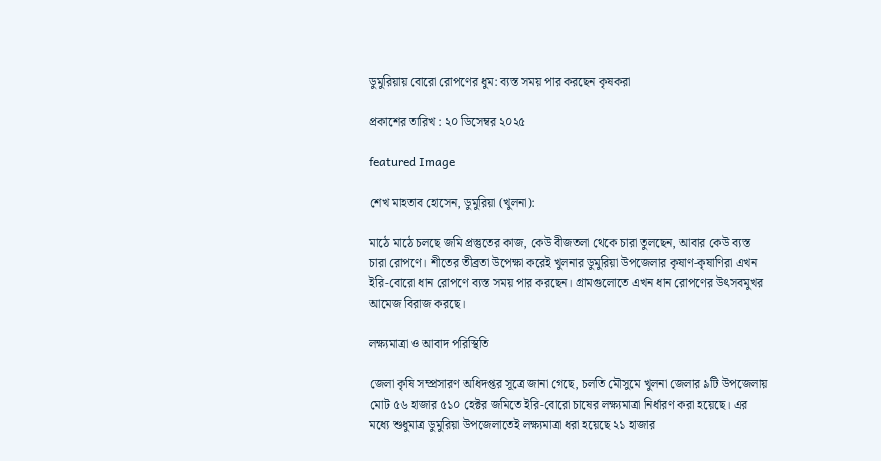ডুমুরিয়ায় বোরো রোপণের ধুম: ব্যস্ত সময় পার করছেন কৃষকরা

প্রকাশের তারিখ : ২০ ডিসেম্বর ২০২৫

featured Image

শেখ মাহতাব হোসেন, ডুমুরিয়া (খুলনা):

মাঠে মাঠে চলছে জমি প্রস্তুতের কাজ, কেউ বীজতলা থেকে চারা তুলছেন, আবার কেউ ব্যস্ত চারা রোপণে। শীতের তীব্রতা উপেক্ষা করেই খুলনার ডুমুরিয়া উপজেলার কৃষাণ-কৃষাণিরা এখন ইরি-বোরো ধান রোপণে ব্যস্ত সময় পার করছেন। গ্রামগুলোতে এখন ধান রোপণের উৎসবমুখর আমেজ বিরাজ করছে।

লক্ষ্যমাত্রা ও আবাদ পরিস্থিতি

জেলা কৃষি সম্প্রসারণ অধিদপ্তর সূত্রে জানা গেছে, চলতি মৌসুমে খুলনা জেলার ৯টি উপজেলায় মোট ৫৬ হাজার ৫১০ হেক্টর জমিতে ইরি-বোরো চাষের লক্ষ্যমাত্রা নির্ধারণ করা হয়েছে। এর মধ্যে শুধুমাত্র ডুমুরিয়া উপজেলাতেই লক্ষ্যমাত্রা ধরা হয়েছে ২১ হাজার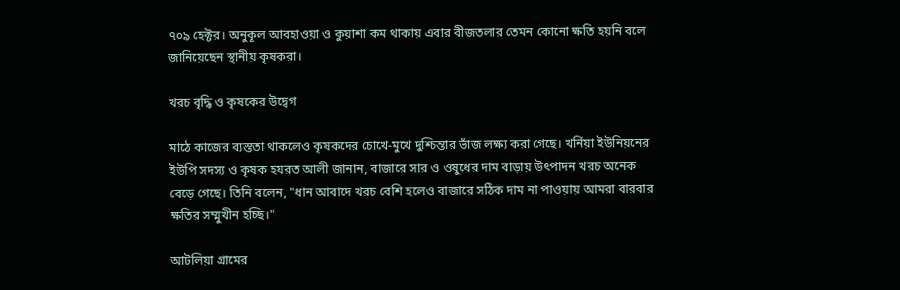৭০৯ হেক্টর। অনুকূল আবহাওয়া ও কুয়াশা কম থাকায় এবার বীজতলার তেমন কোনো ক্ষতি হয়নি বলে জানিয়েছেন স্থানীয় কৃষকরা।

খরচ বৃদ্ধি ও কৃষকের উদ্বেগ

মাঠে কাজের ব্যস্ততা থাকলেও কৃষকদের চোখে-মুখে দুশ্চিন্তার ভাঁজ লক্ষ্য করা গেছে। খর্নিয়া ইউনিয়নের ইউপি সদস্য ও কৃষক হযরত আলী জানান, বাজারে সার ও ওষুধের দাম বাড়ায় উৎপাদন খরচ অনেক বেড়ে গেছে। তিনি বলেন, "ধান আবাদে খরচ বেশি হলেও বাজারে সঠিক দাম না পাওয়ায় আমরা বারবার ক্ষতির সম্মুখীন হচ্ছি।"

আটলিয়া গ্রামের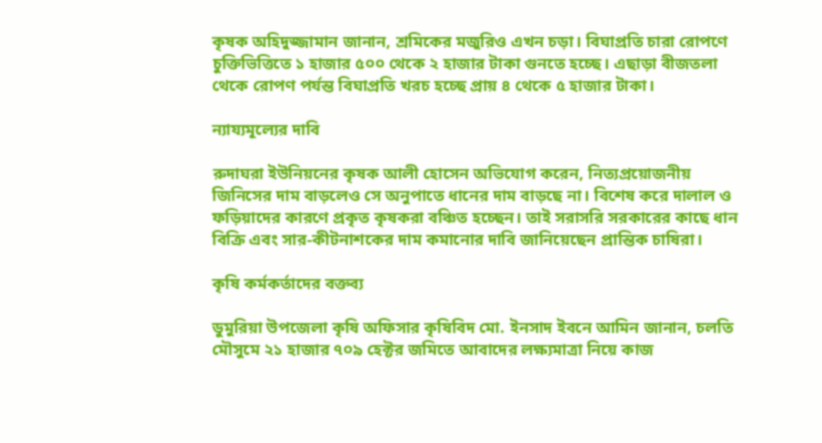কৃষক অহিদুজ্জামান জানান, শ্রমিকের মজুরিও এখন চড়া। বিঘাপ্রতি চারা রোপণে চুক্তিভিত্তিতে ১ হাজার ৫০০ থেকে ২ হাজার টাকা গুনতে হচ্ছে। এছাড়া বীজতলা থেকে রোপণ পর্যন্ত বিঘাপ্রতি খরচ হচ্ছে প্রায় ৪ থেকে ৫ হাজার টাকা।

ন্যায্যমূল্যের দাবি

রুদাঘরা ইউনিয়নের কৃষক আলী হোসেন অভিযোগ করেন, নিত্যপ্রয়োজনীয় জিনিসের দাম বাড়লেও সে অনুপাতে ধানের দাম বাড়ছে না। বিশেষ করে দালাল ও ফড়িয়াদের কারণে প্রকৃত কৃষকরা বঞ্চিত হচ্ছেন। তাই সরাসরি সরকারের কাছে ধান বিক্রি এবং সার-কীটনাশকের দাম কমানোর দাবি জানিয়েছেন প্রান্তিক চাষিরা।

কৃষি কর্মকর্তাদের বক্তব্য

ডুমুরিয়া উপজেলা কৃষি অফিসার কৃষিবিদ মো. ইনসাদ ইবনে আমিন জানান, চলতি মৌসুমে ২১ হাজার ৭০৯ হেক্টর জমিতে আবাদের লক্ষ্যমাত্রা নিয়ে কাজ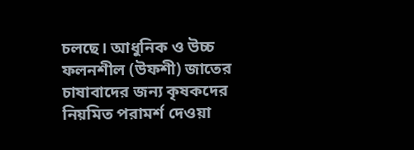চলছে। আধুনিক ও উচ্চ ফলনশীল (উফশী) জাতের চাষাবাদের জন্য কৃষকদের নিয়মিত পরামর্শ দেওয়া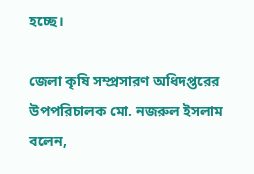হচ্ছে।

জেলা কৃষি সম্প্রসারণ অধিদপ্তরের উপপরিচালক মো. নজরুল ইসলাম বলেন,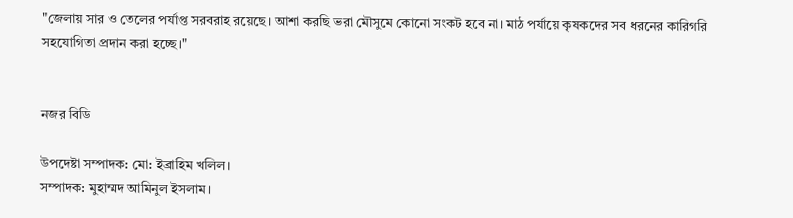"জেলায় সার ও তেলের পর্যাপ্ত সরবরাহ রয়েছে। আশা করছি ভরা মৌসুমে কোনো সংকট হবে না। মাঠ পর্যায়ে কৃষকদের সব ধরনের কারিগরি সহযোগিতা প্রদান করা হচ্ছে।"


নজর বিডি

উপদেষ্টা সম্পাদক: মো: ইব্রাহিম খলিল।
সম্পাদক: মুহাম্মদ আমিনুল ইসলাম।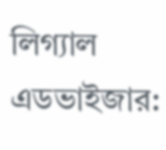লিগ্যাল এডভাইজার: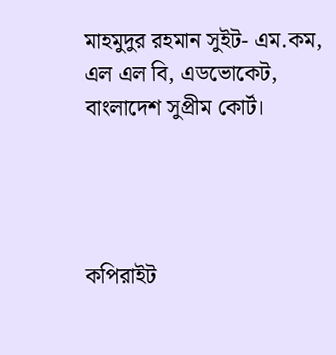মাহমুদুর রহমান সুইট- এম.কম, এল এল বি, এডভোকেট, বাংলাদেশ সুপ্রীম কোর্ট।




কপিরাইট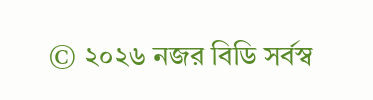© ২০২৬ নজর বিডি সর্বস্ব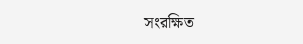সংরক্ষিত